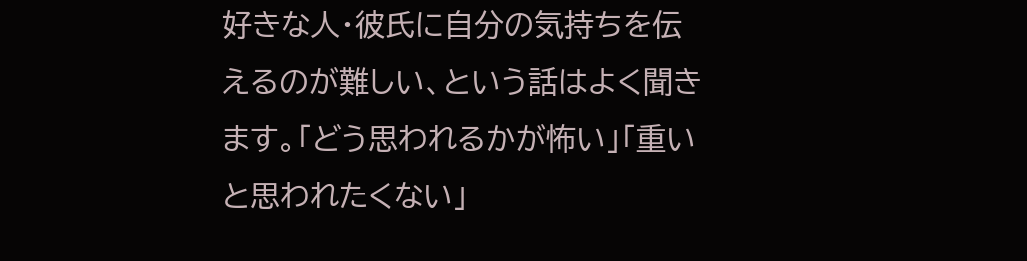好きな人・彼氏に自分の気持ちを伝えるのが難しい、という話はよく聞きます。「どう思われるかが怖い」「重いと思われたくない」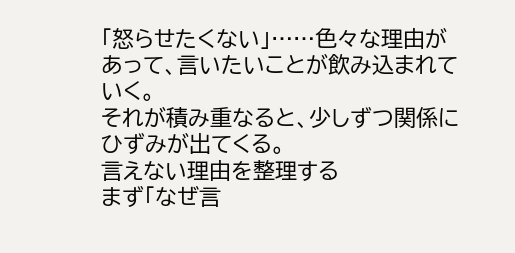「怒らせたくない」……色々な理由があって、言いたいことが飲み込まれていく。
それが積み重なると、少しずつ関係にひずみが出てくる。
言えない理由を整理する
まず「なぜ言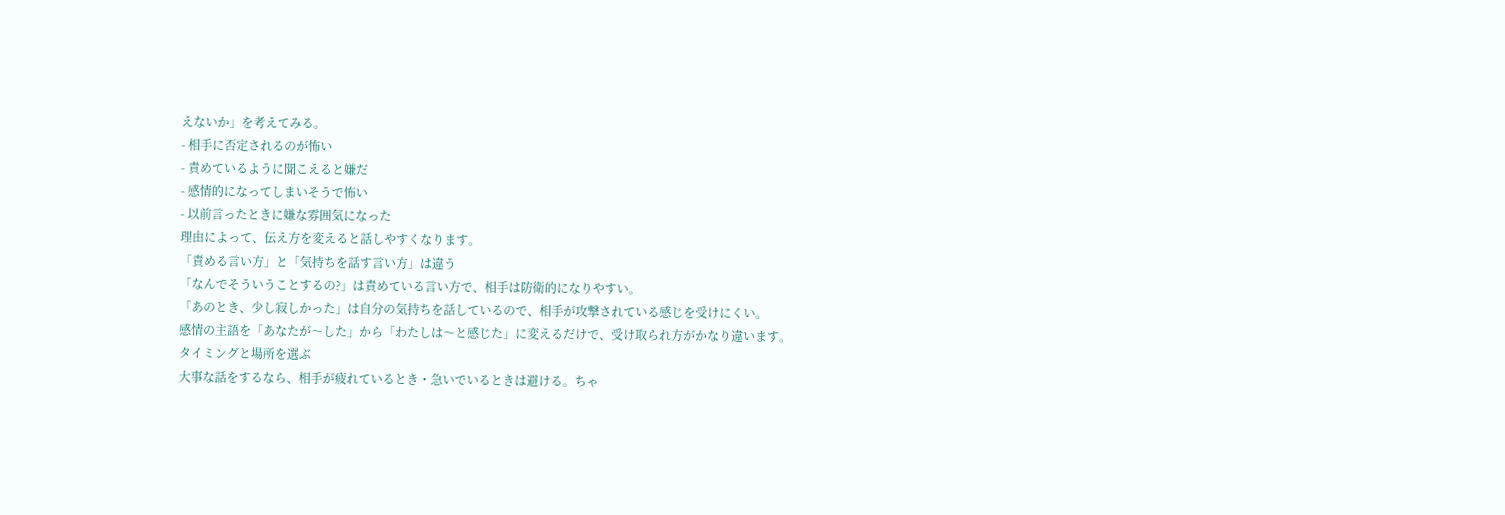えないか」を考えてみる。
- 相手に否定されるのが怖い
- 責めているように聞こえると嫌だ
- 感情的になってしまいそうで怖い
- 以前言ったときに嫌な雰囲気になった
理由によって、伝え方を変えると話しやすくなります。
「責める言い方」と「気持ちを話す言い方」は違う
「なんでそういうことするの?」は責めている言い方で、相手は防衛的になりやすい。
「あのとき、少し寂しかった」は自分の気持ちを話しているので、相手が攻撃されている感じを受けにくい。
感情の主語を「あなたが〜した」から「わたしは〜と感じた」に変えるだけで、受け取られ方がかなり違います。
タイミングと場所を選ぶ
大事な話をするなら、相手が疲れているとき・急いでいるときは避ける。ちゃ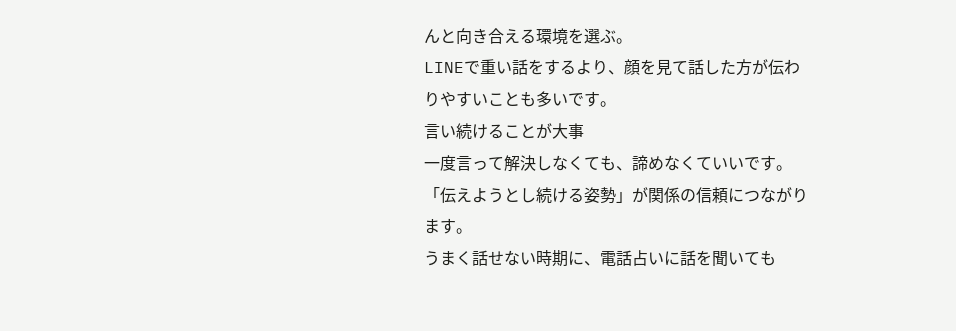んと向き合える環境を選ぶ。
LINEで重い話をするより、顔を見て話した方が伝わりやすいことも多いです。
言い続けることが大事
一度言って解決しなくても、諦めなくていいです。「伝えようとし続ける姿勢」が関係の信頼につながります。
うまく話せない時期に、電話占いに話を聞いても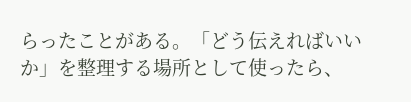らったことがある。「どう伝えればいいか」を整理する場所として使ったら、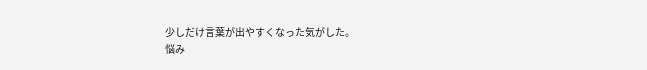少しだけ言葉が出やすくなった気がした。
悩み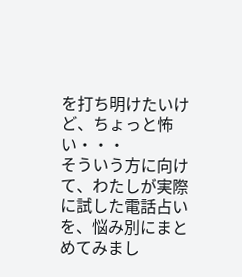を打ち明けたいけど、ちょっと怖い・・・
そういう方に向けて、わたしが実際に試した電話占いを、悩み別にまとめてみまし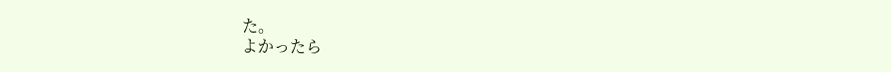た。
よかったら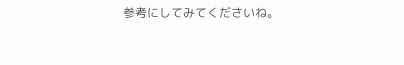参考にしてみてくださいね。